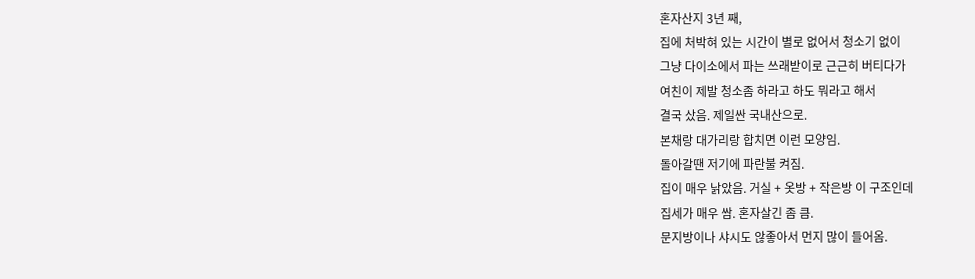혼자산지 3년 째,
집에 처박혀 있는 시간이 별로 없어서 청소기 없이
그냥 다이소에서 파는 쓰래받이로 근근히 버티다가
여친이 제발 청소좀 하라고 하도 뭐라고 해서
결국 샀음. 제일싼 국내산으로.
본채랑 대가리랑 합치면 이런 모양임.
돌아갈땐 저기에 파란불 켜짐.
집이 매우 낡았음. 거실 + 옷방 + 작은방 이 구조인데
집세가 매우 쌈. 혼자살긴 좀 큼.
문지방이나 샤시도 않좋아서 먼지 많이 들어옴.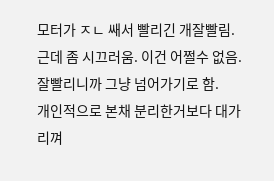모터가 ㅈㄴ 쌔서 빨리긴 개잘빨림.
근데 좀 시끄러움. 이건 어쩔수 없음.
잘빨리니까 그냥 넘어가기로 함.
개인적으로 본채 분리한거보다 대가리껴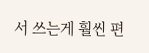서 쓰는게 훨씬 편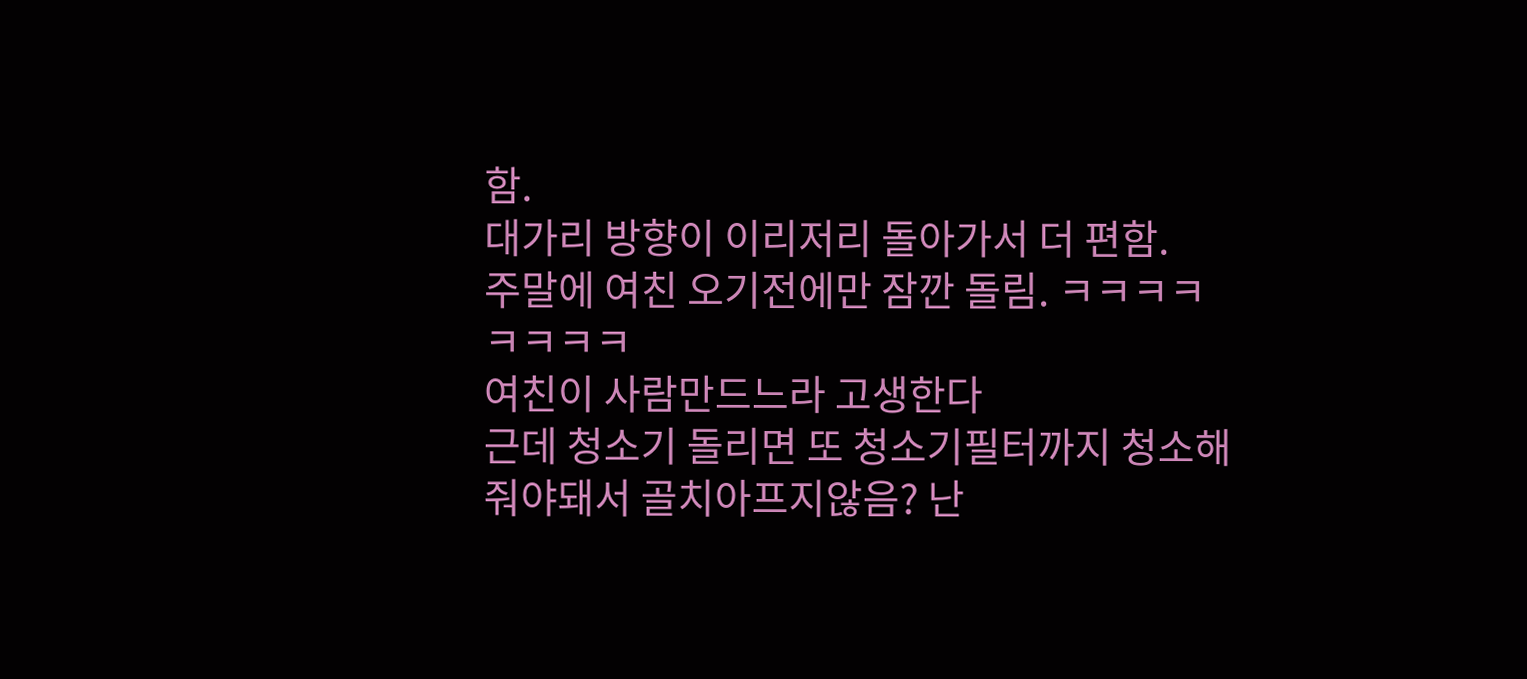함.
대가리 방향이 이리저리 돌아가서 더 편함.
주말에 여친 오기전에만 잠깐 돌림. ㅋㅋㅋㅋㅋㅋㅋㅋ
여친이 사람만드느라 고생한다
근데 청소기 돌리면 또 청소기필터까지 청소해줘야돼서 골치아프지않음? 난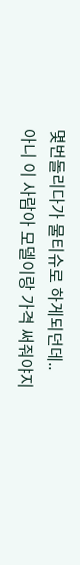몇번돌리다가 물티슈로 하게되던데..
아니 이 사람아 모델이랑 가격 써줘야지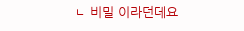ㄴ 비밀 이라던데요